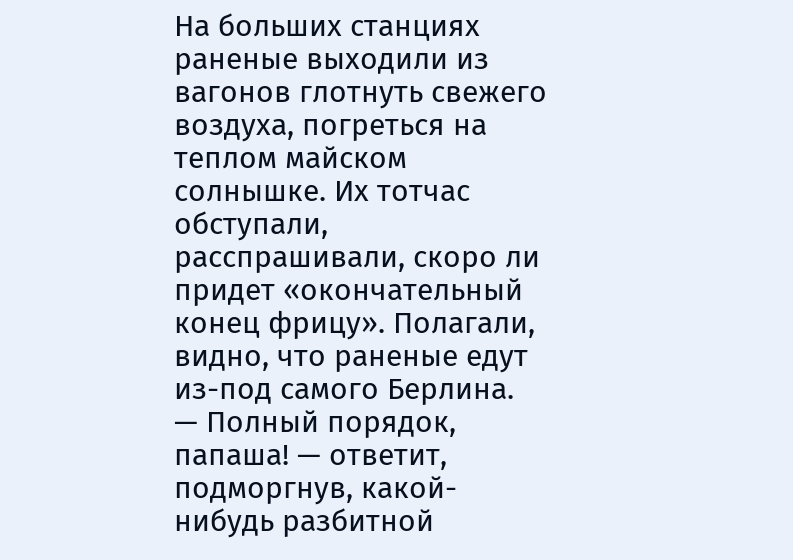На больших станциях раненые выходили из вагонов глотнуть свежего воздуха, погреться на теплом майском солнышке. Их тотчас обступали, расспрашивали, скоро ли придет «окончательный конец фрицу». Полагали, видно, что раненые едут из-под самого Берлина.
— Полный порядок, папаша! — ответит, подморгнув, какой-нибудь разбитной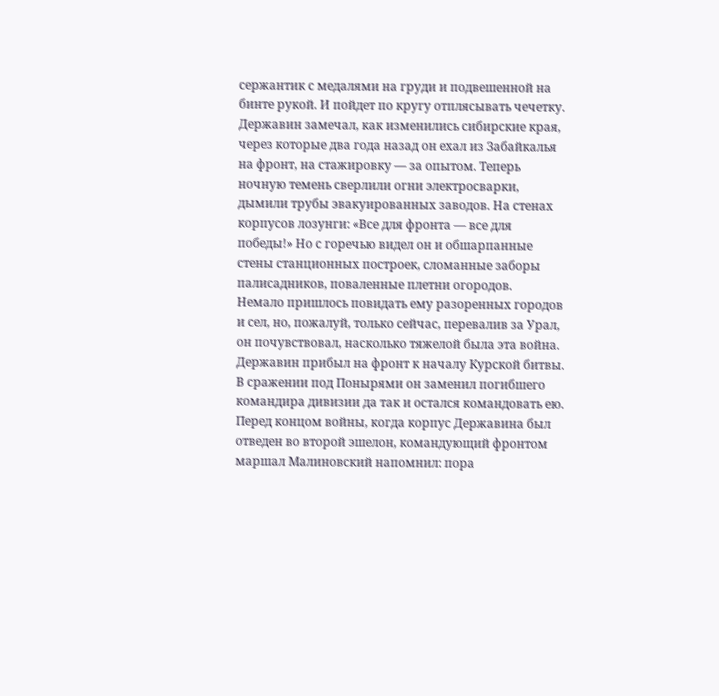сержантик с медалями на груди и подвешенной на бинте рукой. И пойдет по кругу отплясывать чечетку.
Державин замечал, как изменились сибирские края, через которые два года назад он ехал из Забайкалья на фронт, на стажировку — за опытом. Теперь ночную темень сверлили огни электросварки, дымили трубы эвакуированных заводов. На стенах корпусов лозунги: «Все для фронта — все для победы!» Но с горечью видел он и обшарпанные стены станционных построек, сломанные заборы палисадников, поваленные плетни огородов.
Немало пришлось повидать ему разоренных городов и сел, но, пожалуй, только сейчас, перевалив за Урал, он почувствовал, насколько тяжелой была эта война.
Державин прибыл на фронт к началу Курской битвы. В сражении под Понырями он заменил погибшего командира дивизии да так и остался командовать ею. Перед концом войны, когда корпус Державина был отведен во второй эшелон, командующий фронтом маршал Малиновский напомнил: пора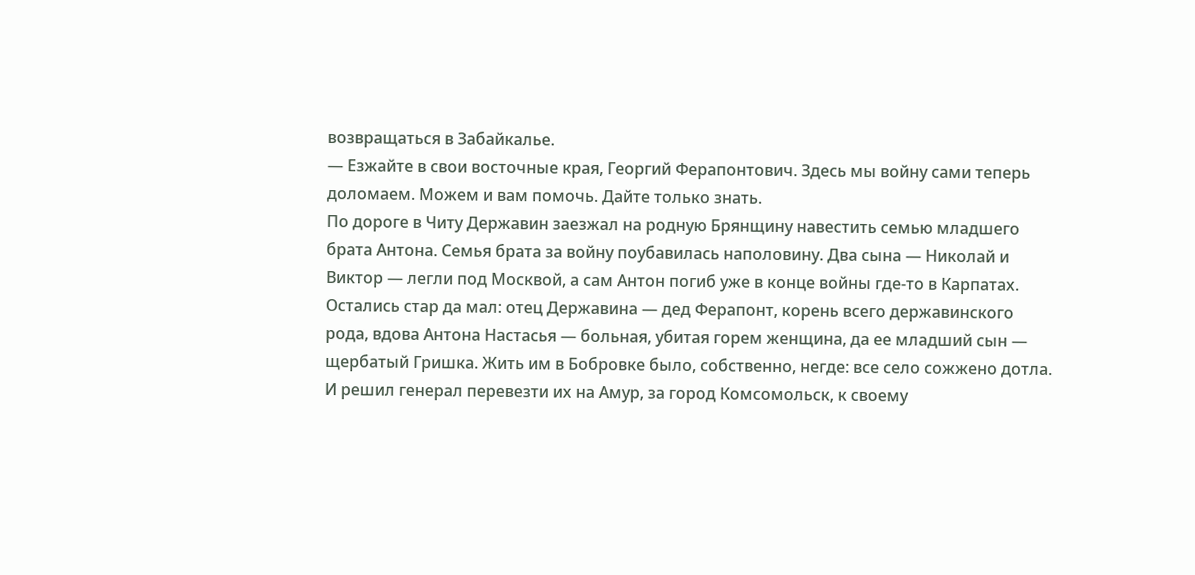возвращаться в Забайкалье.
— Езжайте в свои восточные края, Георгий Ферапонтович. Здесь мы войну сами теперь доломаем. Можем и вам помочь. Дайте только знать.
По дороге в Читу Державин заезжал на родную Брянщину навестить семью младшего брата Антона. Семья брата за войну поубавилась наполовину. Два сына — Николай и Виктор — легли под Москвой, а сам Антон погиб уже в конце войны где-то в Карпатах. Остались стар да мал: отец Державина — дед Ферапонт, корень всего державинского рода, вдова Антона Настасья — больная, убитая горем женщина, да ее младший сын — щербатый Гришка. Жить им в Бобровке было, собственно, негде: все село сожжено дотла. И решил генерал перевезти их на Амур, за город Комсомольск, к своему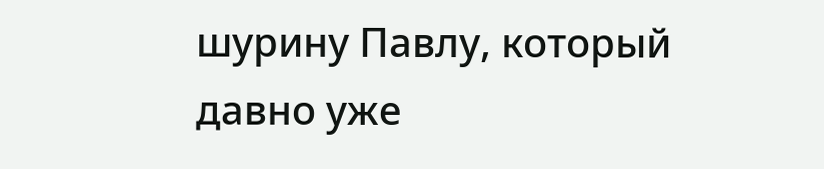шурину Павлу, который давно уже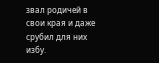звал родичей в свои края и даже срубил для них избу.